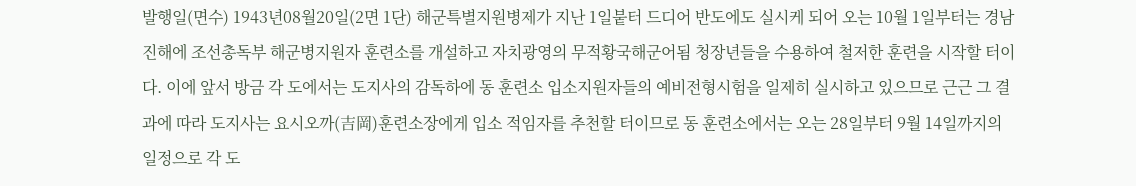발행일(면수) 1943년08월20일(2면 1단) 해군특별지원병제가 지난 1일붙터 드디어 반도에도 실시케 되어 오는 10월 1일부터는 경남 진해에 조선총독부 해군병지원자 훈련소를 개설하고 자치광영의 무적황국해군어됨 청장년들을 수용하여 철저한 훈련을 시작할 터이다. 이에 앞서 방금 각 도에서는 도지사의 감독하에 동 훈련소 입소지원자들의 예비전형시험을 일제히 실시하고 있으므로 근근 그 결과에 따라 도지사는 요시오까(吉岡)훈련소장에게 입소 적임자를 추천할 터이므로 동 훈련소에서는 오는 28일부터 9월 14일까지의 일정으로 각 도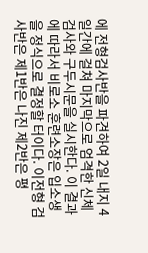에 전형검사반을 파견하여 2일 내지 4일간에 걸쳐 마지막으로 엄격한 신체검사와 구두시문을 실시한다. 이 결과에 따라서 비로소 훈련소장은 입소생을 정식으로 결정할 터이다. 이전형 검사반은 제1반은 나진 제2반은 평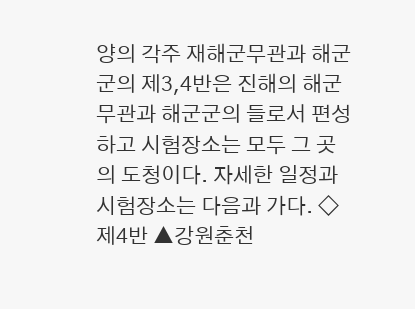양의 각주 재해군무관과 해군군의 제3,4반은 진해의 해군무관과 해군군의 들로서 편성하고 시험장소는 모두 그 곳의 도청이다. 자세한 일정과 시험장소는 다음과 가다. ◇제4반 ▲강원춘천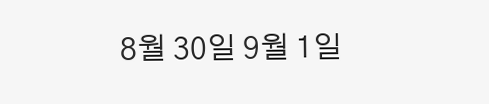8월 30일 9월 1일